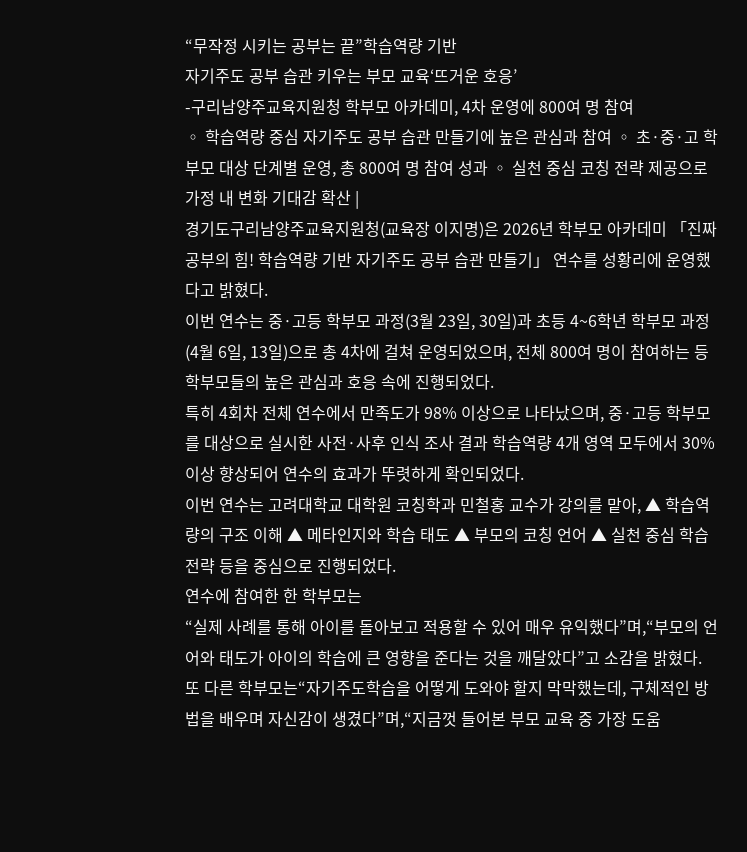“무작정 시키는 공부는 끝”학습역량 기반
자기주도 공부 습관 키우는 부모 교육‘뜨거운 호응’
-구리남양주교육지원청 학부모 아카데미, 4차 운영에 800여 명 참여
◦ 학습역량 중심 자기주도 공부 습관 만들기에 높은 관심과 참여 ◦ 초·중·고 학부모 대상 단계별 운영, 총 800여 명 참여 성과 ◦ 실천 중심 코칭 전략 제공으로 가정 내 변화 기대감 확산 |
경기도구리남양주교육지원청(교육장 이지명)은 2026년 학부모 아카데미 「진짜 공부의 힘! 학습역량 기반 자기주도 공부 습관 만들기」 연수를 성황리에 운영했다고 밝혔다.
이번 연수는 중·고등 학부모 과정(3월 23일, 30일)과 초등 4~6학년 학부모 과정(4월 6일, 13일)으로 총 4차에 걸쳐 운영되었으며, 전체 800여 명이 참여하는 등 학부모들의 높은 관심과 호응 속에 진행되었다.
특히 4회차 전체 연수에서 만족도가 98% 이상으로 나타났으며, 중·고등 학부모를 대상으로 실시한 사전·사후 인식 조사 결과 학습역량 4개 영역 모두에서 30% 이상 향상되어 연수의 효과가 뚜렷하게 확인되었다.
이번 연수는 고려대학교 대학원 코칭학과 민철홍 교수가 강의를 맡아, ▲ 학습역량의 구조 이해 ▲ 메타인지와 학습 태도 ▲ 부모의 코칭 언어 ▲ 실천 중심 학습 전략 등을 중심으로 진행되었다.
연수에 참여한 한 학부모는
“실제 사례를 통해 아이를 돌아보고 적용할 수 있어 매우 유익했다”며,“부모의 언어와 태도가 아이의 학습에 큰 영향을 준다는 것을 깨달았다”고 소감을 밝혔다.
또 다른 학부모는“자기주도학습을 어떻게 도와야 할지 막막했는데, 구체적인 방법을 배우며 자신감이 생겼다”며,“지금껏 들어본 부모 교육 중 가장 도움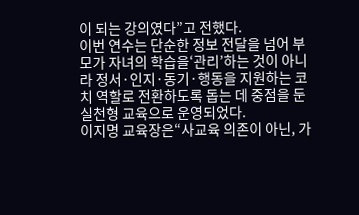이 되는 강의였다”고 전했다.
이번 연수는 단순한 정보 전달을 넘어 부모가 자녀의 학습을‘관리’하는 것이 아니라 정서·인지·동기·행동을 지원하는 코치 역할로 전환하도록 돕는 데 중점을 둔 실천형 교육으로 운영되었다.
이지명 교육장은“사교육 의존이 아닌, 가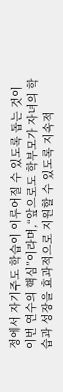정에서 자기주도 학습이 이루어질 수 있도록 돕는 것이 이번 연수의 핵심”이라며,“앞으로도 학부모가 자녀의 학습과 성장을 효과적으로 지원할 수 있도록 지속적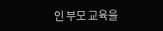인 부모 교육을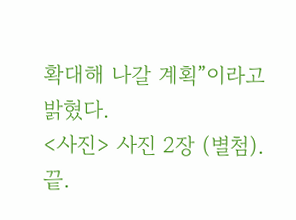확대해 나갈 계획”이라고 밝혔다.
<사진> 사진 2장 (별첨). 끝.